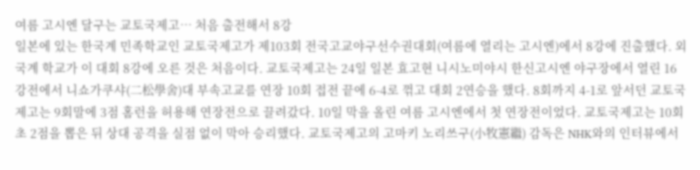여름 고시엔 달구는 교토국제고… 처음 출전해서 8강
일본에 있는 한국계 민족학교인 교토국제고가 제103회 전국고교야구선수권대회(여름에 열리는 고시엔)에서 8강에 진출했다. 외국계 학교가 이 대회 8강에 오른 것은 처음이다. 교토국제고는 24일 일본 효고현 니시노미야시 한신고시엔 야구장에서 열린 16강전에서 니쇼가쿠샤(二松學舍)대 부속고교를 연장 10회 접전 끝에 6-4로 꺾고 대회 2연승을 했다. 8회까지 4-1로 앞서던 교토국제고는 9회말에 3점 홈런을 허용해 연장전으로 끌려갔다. 10일 막을 올린 여름 고시엔에서 첫 연장전이었다. 교토국제고는 10회초 2점을 뽑은 뒤 상대 공격을 실점 없이 막아 승리했다. 교토국제고의 고마키 노리쓰구(小牧憲繼) 감독은 NHK와의 인터뷰에서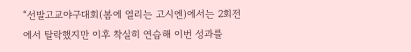“선발고교야구대회(봄에 열리는 고시엔)에서는 2회전에서 탈락했지만 이후 착실히 연습해 이번 성과를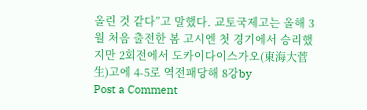올린 것 같다”고 말했다. 교토국제고는 올해 3월 처음 출전한 봄 고시엔 첫 경기에서 승리했지만 2회전에서 도카이다이스가오(東海大菅生)고에 4-5로 역전패당해 8강by
Post a Comment